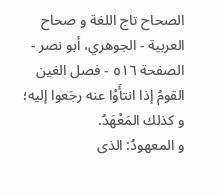الصحاح تاج اللغة و صحاح العربية - الجوهري، أبو نصر - الصفحة ٥١٦ - فصل الغين
القومُ إذا انتأَوْا عنه رجَعوا إليه؛ و كذلك المَعْهَدُ.
و المعهودُ: الذى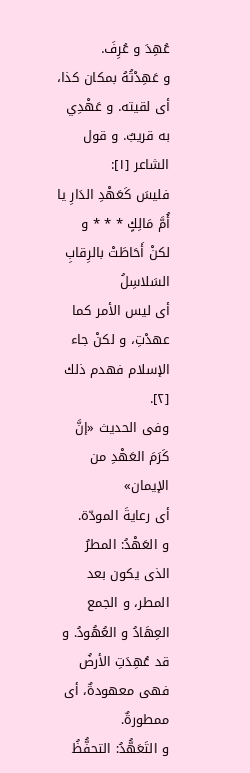عُهِدَ و عُرِفَ.
و عَهِدْتُهُ بمكان كذا، أى لقيته. و عَهْدِي به قريبٌ. و قول الشاعر [١]:
فليسَ كَعَهْدِ الدَارِ يا أُمَّ مَالِكٍ * * * و لكنْ أَحَاطَتْ بالرِقابِ السَلاسِلُ
أى ليس الأمر كما عهدْتِ، و لكنْ جاء الإسلام فهدم ذلك [٢].
وفى الحديث «إنَّ كَرَمَ العَهْدِ من الإيمان»
أى رعايةَ المودّة.
و العَهْدُ: المطرُ الذى يكون بعد المطر، و الجمع العِهَادُ و العُهُودُ. و قد عُهِدَتِ الأرضُ فهى معهودةٌ، أى ممطورةٌ.
و التَعَهُّدُ: التحفُّظُ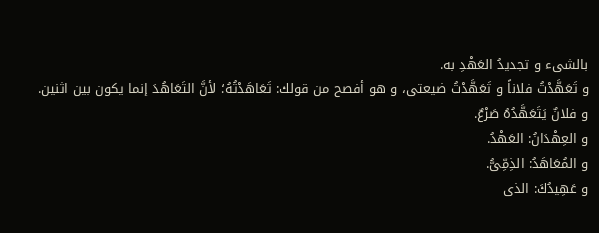بالشىء و تجديدُ العَهْدِ به.
و تَعَهَّدْتُ فلاناً و تَعَهَّدْتُ ضيعتى، و هو أفصح من قولك: تَعَاهَدْتُهُ؛ لأنَّ التَعَاهُدَ إنما يكون بين اثنين.
و فلانٌ يَتَعَهَّدُهُ صَرْعٌ.
و العِهْدَانُ: العَهْدُ.
و المُعَاهَدُ: الذِمِّىُّ.
و عَهِيدُكَ: الذى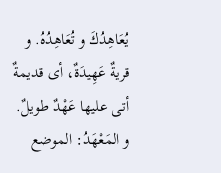يُعَاهِدُكَ و تُعَاهِدُهُ. و قريةٌ عَهِيدَةٌ، أى قديمةٌ أتى عليها عَهْدٌ طويلٌ.
و المَعْهَدُ: الموضع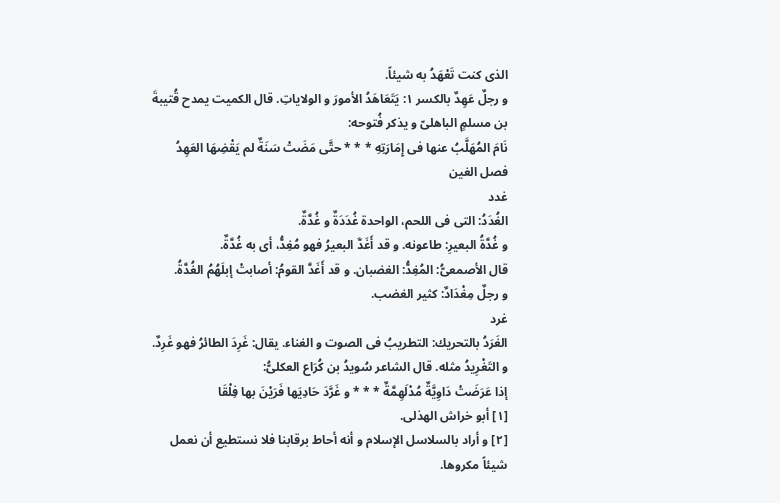الذى كنت تَعْهَدُ به شيئاً.
و رجلٌ عَهِدٌ بالكسر ١: يَتَعَاهَدُ الأمورَ و الولاياتِ. قال الكميت يمدح قُتيبةَ بن مسلمٍ الباهلىّ و يذكر فُتوحه:
نَامَ المُهَلَّبُ عنها فى إِمَارَتِهِ * * * حتَّى مَضَتْ سَنَةٌ لم يَقْضِهَا العَهِدُ
فصل الغين
غدد
الغُدَدُ: التى فى اللحم، الواحدة غُدَدَةٌ و غُدَّةٌ.
و غُدَّةُ البعيرِ: طاعونه. و قد أَغَدَّ البعيرُ فهو مُغِدُّ، أى به غُدَّةٌ.
قال الأصمعىُّ: المُغِدُّ: الغضبان. و قد أَغَدَّ القومُ: أصابتْ إبلَهُمُ الغُدَّةُ.
و رجلٌ مِغْدَادٌ: كثير الغضب.
غرد
الغَرَدُ بالتحريك: التطريبُ فى الصوت و الغناء. يقال: غَرِدَ الطائرُ فهو غَرِدٌ. و التَغْرِيدُ مثله. قال الشاعر سُويدُ بن كُرَاع العكلىُّ:
إذا عَرَضَتْ دَاوِيَّةٌ مُدْلَهِمَّةٌ * * * و غَرَّدَ حَادِيَها فَرَيْنَ بها فِلْقَا
[١] أبو خراش الهذلى.
[٢] و أراد بالسلاسل الإسلام و أنه أحاط برقابنا فلا نستطيع أن نعمل شيئاً مكروها.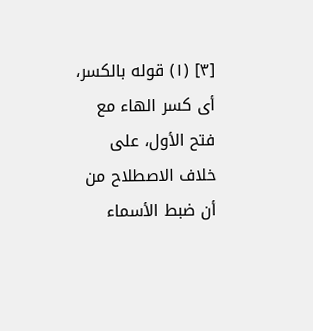[٣] (١) قوله بالكسر، أى كسر الهاء مع فتح الأول، على خلاف الاصطلاح من أن ضبط الأسماء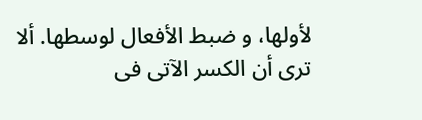لأولها، و ضبط الأفعال لوسطها. ألا ترى أن الكسر الآتى فى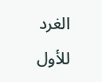الغرد للأول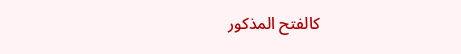كالفتح المذكور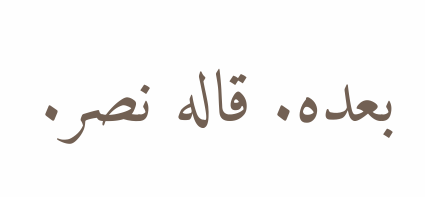بعده. قاله نصر.